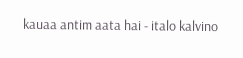kauaa antim aata hai - italo kalvino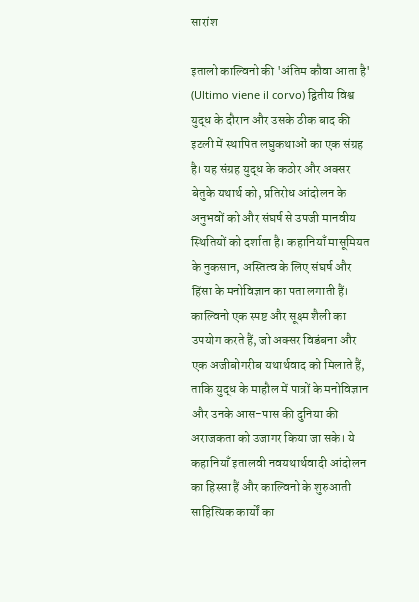सारांश

इतालो काल्विनो की 'अंतिम कौवा आता है' (Ultimo viene il corvo) द्वितीय विश्व युद्ध के दौरान और उसके ठीक बाद की इटली में स्थापित लघुकथाओं का एक संग्रह है। यह संग्रह युद्ध के कठोर और अक्सर बेतुके यथार्थ को, प्रतिरोध आंदोलन के अनुभवों को और संघर्ष से उपजी मानवीय स्थितियों को दर्शाता है। कहानियाँ मासूमियत के नुकसान, अस्तित्व के लिए संघर्ष और हिंसा के मनोविज्ञान का पता लगाती हैं। काल्विनो एक स्पष्ट और सूक्ष्म शैली का उपयोग करते हैं, जो अक्सर विडंबना और एक अजीबोगरीब यथार्थवाद को मिलाते हैं, ताकि युद्ध के माहौल में पात्रों के मनोविज्ञान और उनके आस-पास की दुनिया की अराजकता को उजागर किया जा सके। ये कहानियाँ इतालवी नवयथार्थवादी आंदोलन का हिस्सा हैं और काल्विनो के शुरुआती साहित्यिक कार्यों का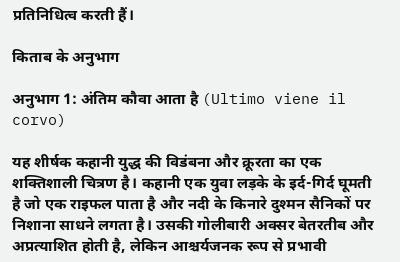प्रतिनिधित्व करती हैं।

किताब के अनुभाग

अनुभाग 1: अंतिम कौवा आता है (Ultimo viene il corvo)

यह शीर्षक कहानी युद्ध की विडंबना और क्रूरता का एक शक्तिशाली चित्रण है। कहानी एक युवा लड़के के इर्द-गिर्द घूमती है जो एक राइफल पाता है और नदी के किनारे दुश्मन सैनिकों पर निशाना साधने लगता है। उसकी गोलीबारी अक्सर बेतरतीब और अप्रत्याशित होती है, लेकिन आश्चर्यजनक रूप से प्रभावी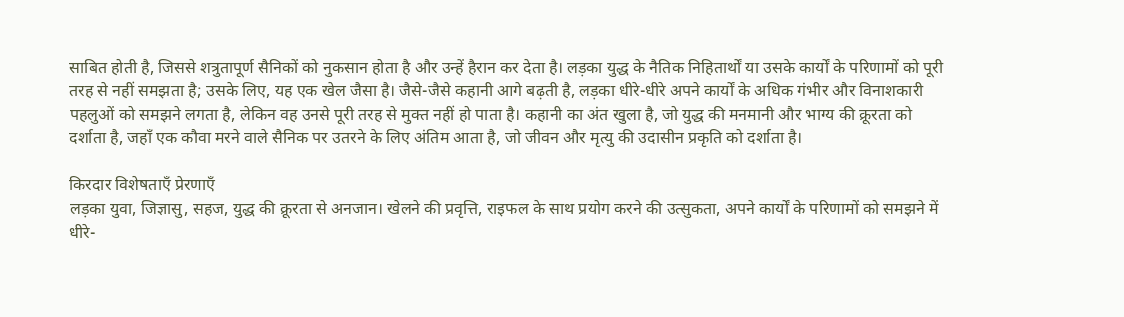साबित होती है, जिससे शत्रुतापूर्ण सैनिकों को नुकसान होता है और उन्हें हैरान कर देता है। लड़का युद्ध के नैतिक निहितार्थों या उसके कार्यों के परिणामों को पूरी तरह से नहीं समझता है; उसके लिए, यह एक खेल जैसा है। जैसे-जैसे कहानी आगे बढ़ती है, लड़का धीरे-धीरे अपने कार्यों के अधिक गंभीर और विनाशकारी पहलुओं को समझने लगता है, लेकिन वह उनसे पूरी तरह से मुक्त नहीं हो पाता है। कहानी का अंत खुला है, जो युद्ध की मनमानी और भाग्य की क्रूरता को दर्शाता है, जहाँ एक कौवा मरने वाले सैनिक पर उतरने के लिए अंतिम आता है, जो जीवन और मृत्यु की उदासीन प्रकृति को दर्शाता है।

किरदार विशेषताएँ प्रेरणाएँ
लड़का युवा, जिज्ञासु, सहज, युद्ध की क्रूरता से अनजान। खेलने की प्रवृत्ति, राइफल के साथ प्रयोग करने की उत्सुकता, अपने कार्यों के परिणामों को समझने में धीरे-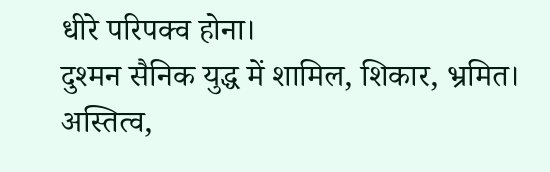धीरे परिपक्व होना।
दुश्मन सैनिक युद्ध में शामिल, शिकार, भ्रमित। अस्तित्व,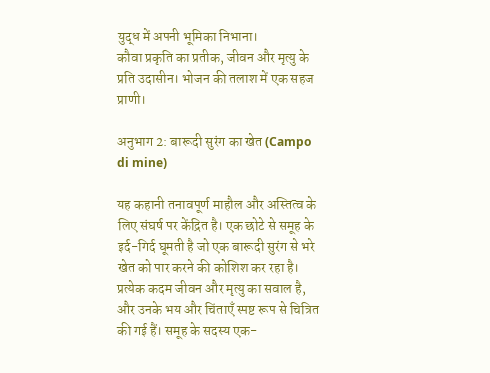युद्ध में अपनी भूमिका निभाना।
कौवा प्रकृति का प्रतीक, जीवन और मृत्यु के प्रति उदासीन। भोजन की तलाश में एक सहज प्राणी।

अनुभाग 2: बारूदी सुरंग का खेत (Campo di mine)

यह कहानी तनावपूर्ण माहौल और अस्तित्व के लिए संघर्ष पर केंद्रित है। एक छोटे से समूह के इर्द-गिर्द घूमती है जो एक बारूदी सुरंग से भरे खेत को पार करने की कोशिश कर रहा है। प्रत्येक कदम जीवन और मृत्यु का सवाल है, और उनके भय और चिंताएँ स्पष्ट रूप से चित्रित की गई हैं। समूह के सदस्य एक-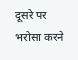दूसरे पर भरोसा करने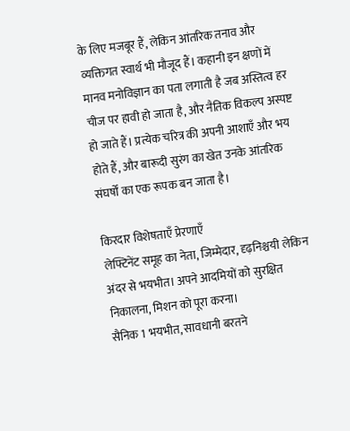के लिए मजबूर हैं, लेकिन आंतरिक तनाव और व्यक्तिगत स्वार्थ भी मौजूद हैं। कहानी इन क्षणों में मानव मनोविज्ञान का पता लगाती है जब अस्तित्व हर चीज पर हावी हो जाता है, और नैतिक विकल्प अस्पष्ट हो जाते हैं। प्रत्येक चरित्र की अपनी आशाएँ और भय होते हैं, और बारूदी सुरंग का खेत उनके आंतरिक संघर्षों का एक रूपक बन जाता है।

किरदार विशेषताएँ प्रेरणाएँ
लेफ्टिनेंट समूह का नेता, जिम्मेदार, दृढ़निश्चयी लेकिन अंदर से भयभीत। अपने आदमियों को सुरक्षित निकालना, मिशन को पूरा करना।
सैनिक 1 भयभीत, सावधानी बरतने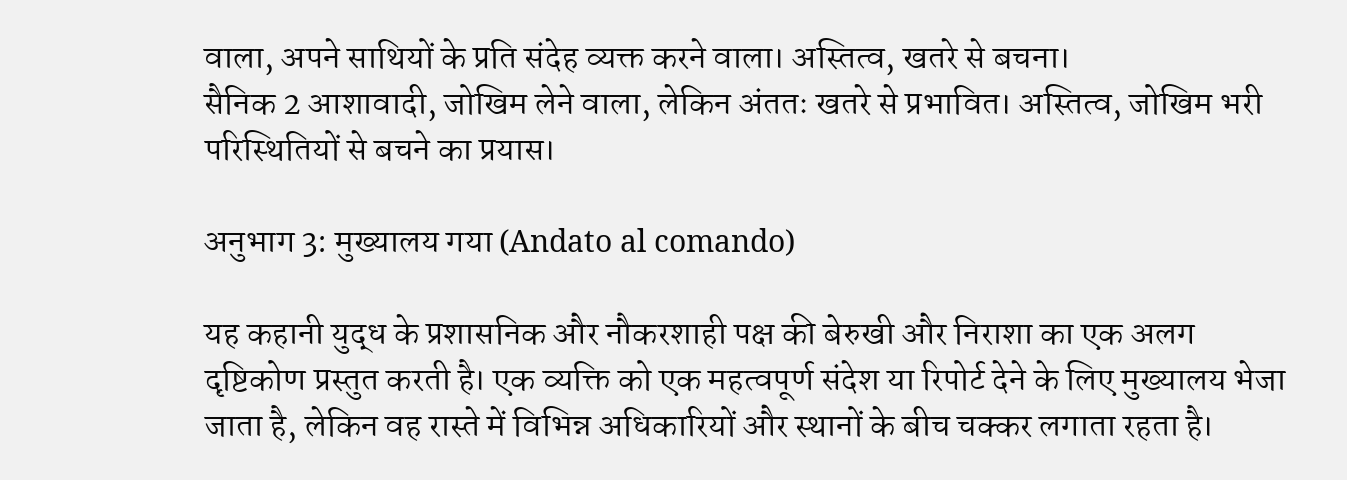वाला, अपने साथियों के प्रति संदेह व्यक्त करने वाला। अस्तित्व, खतरे से बचना।
सैनिक 2 आशावादी, जोखिम लेने वाला, लेकिन अंततः खतरे से प्रभावित। अस्तित्व, जोखिम भरी परिस्थितियों से बचने का प्रयास।

अनुभाग 3: मुख्यालय गया (Andato al comando)

यह कहानी युद्ध के प्रशासनिक और नौकरशाही पक्ष की बेरुखी और निराशा का एक अलग दृष्टिकोण प्रस्तुत करती है। एक व्यक्ति को एक महत्वपूर्ण संदेश या रिपोर्ट देने के लिए मुख्यालय भेजा जाता है, लेकिन वह रास्ते में विभिन्न अधिकारियों और स्थानों के बीच चक्कर लगाता रहता है।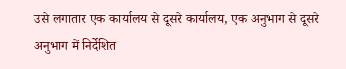उसे लगातार एक कार्यालय से दूसरे कार्यालय, एक अनुभाग से दूसरे अनुभाग में निर्देशित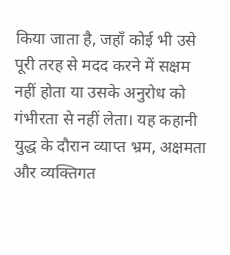किया जाता है, जहाँ कोई भी उसे पूरी तरह से मदद करने में सक्षम नहीं होता या उसके अनुरोध को गंभीरता से नहीं लेता। यह कहानी युद्ध के दौरान व्याप्त भ्रम, अक्षमता और व्यक्तिगत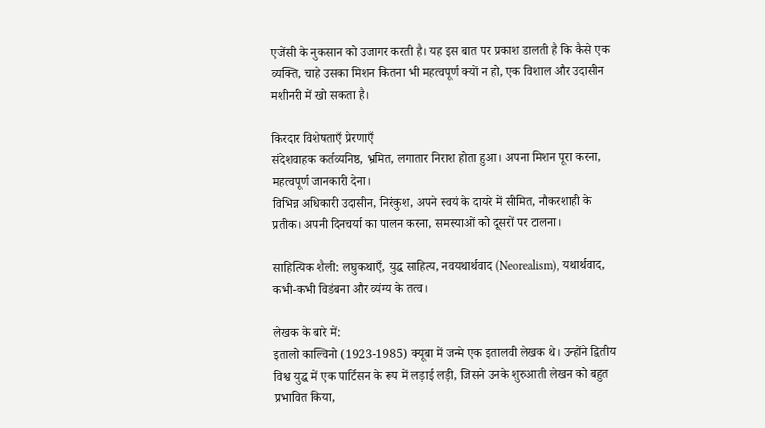एजेंसी के नुकसान को उजागर करती है। यह इस बात पर प्रकाश डालती है कि कैसे एक व्यक्ति, चाहे उसका मिशन कितना भी महत्वपूर्ण क्यों न हो, एक विशाल और उदासीन मशीनरी में खो सकता है।

किरदार विशेषताएँ प्रेरणाएँ
संदेशवाहक कर्तव्यनिष्ठ, भ्रमित, लगातार निराश होता हुआ। अपना मिशन पूरा करना, महत्वपूर्ण जानकारी देना।
विभिन्न अधिकारी उदासीन, निरंकुश, अपने स्वयं के दायरे में सीमित, नौकरशाही के प्रतीक। अपनी दिनचर्या का पालन करना, समस्याओं को दूसरों पर टालना।

साहित्यिक शैली: लघुकथाएँ, युद्ध साहित्य, नवयथार्थवाद (Neorealism), यथार्थवाद, कभी-कभी विडंबना और व्यंग्य के तत्व।

लेखक के बारे में:
इतालो काल्विनो (1923-1985) क्यूबा में जन्मे एक इतालवी लेखक थे। उन्होंने द्वितीय विश्व युद्ध में एक पार्टिसन के रूप में लड़ाई लड़ी, जिसने उनके शुरुआती लेखन को बहुत प्रभावित किया,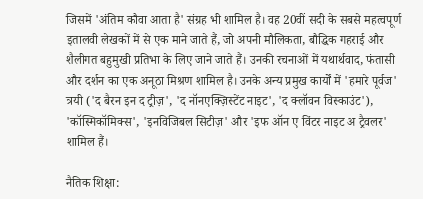जिसमें 'अंतिम कौवा आता है' संग्रह भी शामिल है। वह 20वीं सदी के सबसे महत्वपूर्ण इतालवी लेखकों में से एक माने जाते हैं, जो अपनी मौलिकता, बौद्धिक गहराई और शैलीगत बहुमुखी प्रतिभा के लिए जाने जाते हैं। उनकी रचनाओं में यथार्थवाद, फंतासी और दर्शन का एक अनूठा मिश्रण शामिल है। उनके अन्य प्रमुख कार्यों में 'हमारे पूर्वज' त्रयी ('द बैरन इन द ट्रीज़', 'द नॉनएक्ज़िस्टेंट नाइट', 'द क्लॉवन विस्काउंट'), 'कॉस्मिकॉमिक्स', 'इनविजिबल सिटीज़' और 'इफ ऑन ए विंटर नाइट अ ट्रैवलर' शामिल हैं।

नैतिक शिक्षा: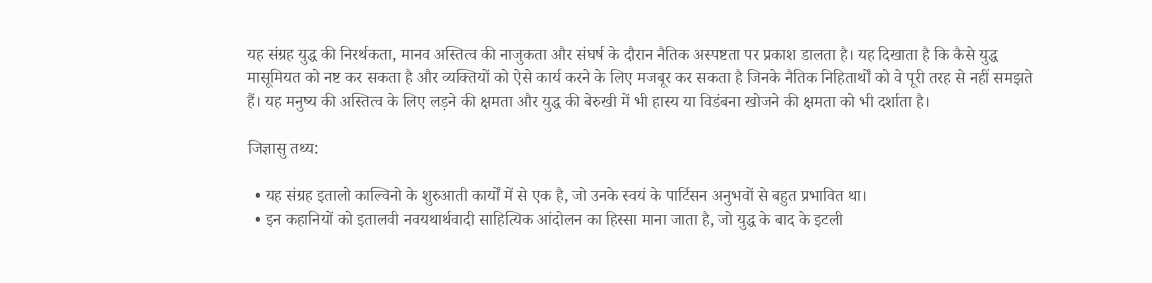यह संग्रह युद्ध की निरर्थकता, मानव अस्तित्व की नाजुकता और संघर्ष के दौरान नैतिक अस्पष्टता पर प्रकाश डालता है। यह दिखाता है कि कैसे युद्ध मासूमियत को नष्ट कर सकता है और व्यक्तियों को ऐसे कार्य करने के लिए मजबूर कर सकता है जिनके नैतिक निहितार्थों को वे पूरी तरह से नहीं समझते हैं। यह मनुष्य की अस्तित्व के लिए लड़ने की क्षमता और युद्ध की बेरुखी में भी हास्य या विडंबना खोजने की क्षमता को भी दर्शाता है।

जिज्ञासु तथ्य:

  • यह संग्रह इतालो काल्विनो के शुरुआती कार्यों में से एक है, जो उनके स्वयं के पार्टिसन अनुभवों से बहुत प्रभावित था।
  • इन कहानियों को इतालवी नवयथार्थवादी साहित्यिक आंदोलन का हिस्सा माना जाता है, जो युद्ध के बाद के इटली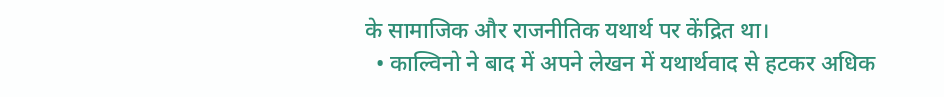के सामाजिक और राजनीतिक यथार्थ पर केंद्रित था।
  • काल्विनो ने बाद में अपने लेखन में यथार्थवाद से हटकर अधिक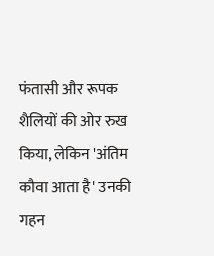फंतासी और रूपक शैलियों की ओर रुख किया, लेकिन 'अंतिम कौवा आता है' उनकी गहन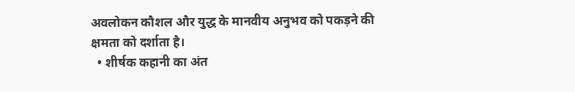अवलोकन कौशल और युद्ध के मानवीय अनुभव को पकड़ने की क्षमता को दर्शाता है।
  • शीर्षक कहानी का अंत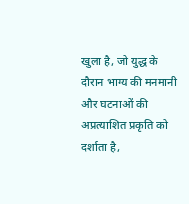खुला है, जो युद्ध के दौरान भाग्य की मनमानी और घटनाओं की अप्रत्याशित प्रकृति को दर्शाता है,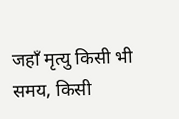जहाँ मृत्यु किसी भी समय, किसी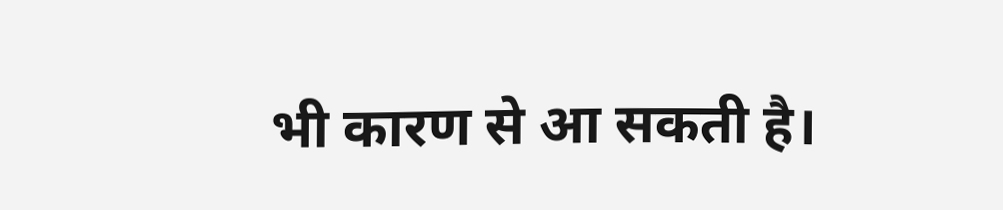भी कारण से आ सकती है।